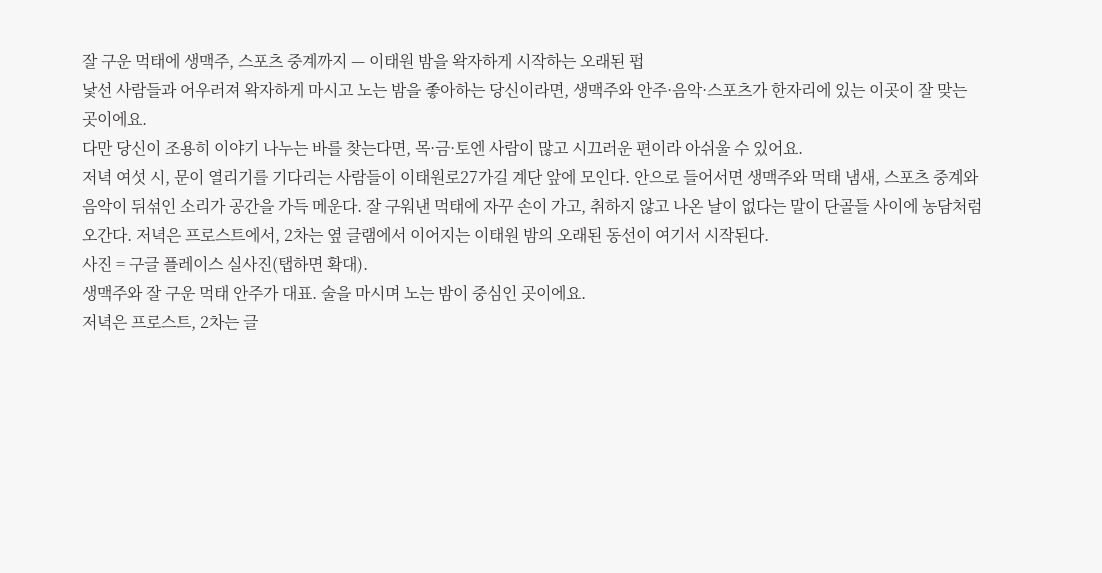잘 구운 먹태에 생맥주, 스포츠 중계까지 — 이태원 밤을 왁자하게 시작하는 오래된 펍
낯선 사람들과 어우러져 왁자하게 마시고 노는 밤을 좋아하는 당신이라면, 생맥주와 안주·음악·스포츠가 한자리에 있는 이곳이 잘 맞는 곳이에요.
다만 당신이 조용히 이야기 나누는 바를 찾는다면, 목·금·토엔 사람이 많고 시끄러운 편이라 아쉬울 수 있어요.
저녁 여섯 시, 문이 열리기를 기다리는 사람들이 이태원로27가길 계단 앞에 모인다. 안으로 들어서면 생맥주와 먹태 냄새, 스포츠 중계와 음악이 뒤섞인 소리가 공간을 가득 메운다. 잘 구워낸 먹태에 자꾸 손이 가고, 취하지 않고 나온 날이 없다는 말이 단골들 사이에 농담처럼 오간다. 저녁은 프로스트에서, 2차는 옆 글램에서 이어지는 이태원 밤의 오래된 동선이 여기서 시작된다.
사진 = 구글 플레이스 실사진(탭하면 확대).
생맥주와 잘 구운 먹태 안주가 대표. 술을 마시며 노는 밤이 중심인 곳이에요.
저녁은 프로스트, 2차는 글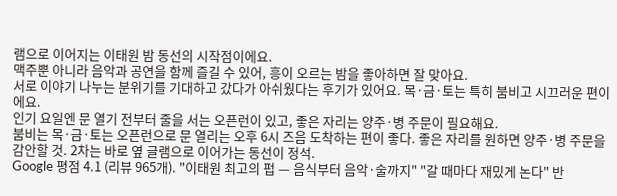램으로 이어지는 이태원 밤 동선의 시작점이에요.
맥주뿐 아니라 음악과 공연을 함께 즐길 수 있어, 흥이 오르는 밤을 좋아하면 잘 맞아요.
서로 이야기 나누는 분위기를 기대하고 갔다가 아쉬웠다는 후기가 있어요. 목·금·토는 특히 붐비고 시끄러운 편이에요.
인기 요일엔 문 열기 전부터 줄을 서는 오픈런이 있고, 좋은 자리는 양주·병 주문이 필요해요.
붐비는 목·금·토는 오픈런으로 문 열리는 오후 6시 즈음 도착하는 편이 좋다. 좋은 자리를 원하면 양주·병 주문을 감안할 것. 2차는 바로 옆 글램으로 이어가는 동선이 정석.
Google 평점 4.1 (리뷰 965개). "이태원 최고의 펍 — 음식부터 음악·술까지" "갈 때마다 재밌게 논다" 반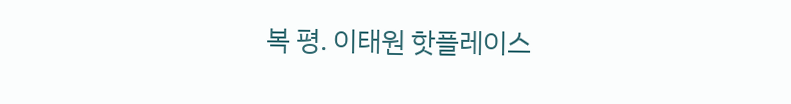복 평. 이태원 핫플레이스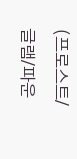(프로스트/글램/파운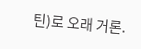틴)로 오래 거론.